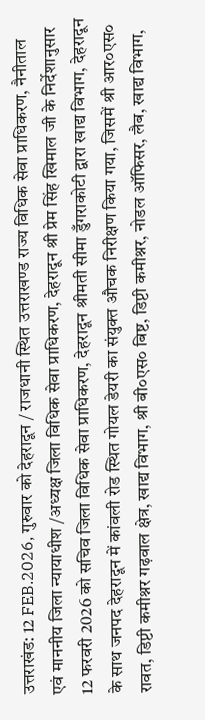उत्तराखंड: 12 FEB.2026, गुरुवार को देहरादून / राजधानी स्थित उत्तराखण्ड राज्य विधिक सेवा प्राधिकरण, नैनीताल एवं माननीय जिला न्यायाधीश /अध्यक्ष जिला विधिक सेवा प्राधिकरण, देहरादून श्री प्रेम सिंह खिमाल जी के निर्देशानुसार 12 फरवरी 2026 को सचिव जिला विधिक सेवा प्राधिकरण, देहरादून श्रीमती सीमा डुँगराकोटी द्वारा खाद्य विभाग, देहरादून के साथ जनपद देहरादून में कांवली रोड स्थित गोयल डेयरी का संयुक्त औचक निरीक्षण किया गया, जिसमें श्री आर०एस० रावत, डिप्टी कमीश्नर गढ़वाल क्षेत्र, खाद्य विभाग, श्री बी०एस० बिष्ट, डिप्टी कमीश्नर, नोडल ऑफिसर, लैब, खाद्य विभाग,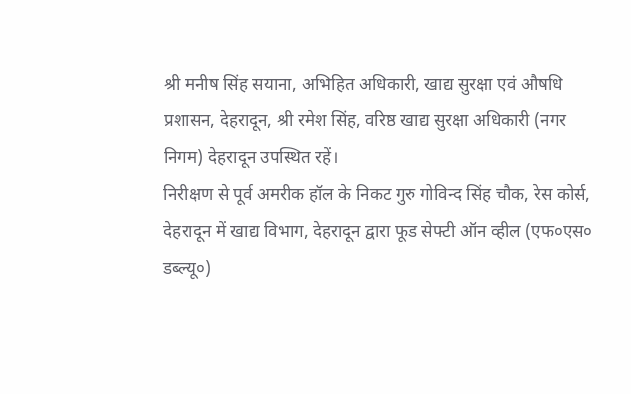श्री मनीष सिंह सयाना, अभिहित अधिकारी, खाद्य सुरक्षा एवं औषधि प्रशासन, देहरादून, श्री रमेश सिंह, वरिष्ठ खाद्य सुरक्षा अधिकारी (नगर निगम) देहरादून उपस्थित रहें।
निरीक्षण से पूर्व अमरीक हॉल के निकट गुरु गोविन्द सिंह चौक, रेस कोर्स, देहरादून में खाद्य विभाग, देहरादून द्वारा फूड सेफ्टी ऑन व्हील (एफ०एस० डब्ल्यू०)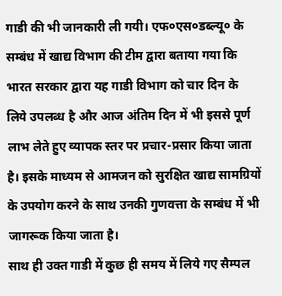गाडी की भी जानकारी ली गयी। एफ०एस०डब्ल्यू० के सम्बंध में खाद्य विभाग की टीम द्वारा बताया गया कि भारत सरकार द्वारा यह गाडी विभाग को चार दिन के लिये उपलब्ध है और आज अंतिम दिन में भी इससे पूर्ण लाभ लेते हुए व्यापक स्तर पर प्रचार-प्रसार किया जाता है। इसके माध्यम से आमजन को सुरक्षित खाद्य सामग्रियों के उपयोग करने के साथ उनकी गुणवत्ता के सम्बंध में भी जागरूक किया जाता है।
साथ ही उक्त गाडी में कुछ ही समय में लिये गए सैम्पल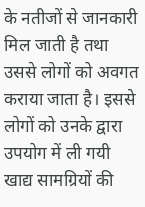के नतीजों से जानकारी मिल जाती है तथा उससे लोगों को अवगत कराया जाता है। इससे लोगों को उनके द्वारा उपयोग में ली गयी खाद्य सामग्रियों की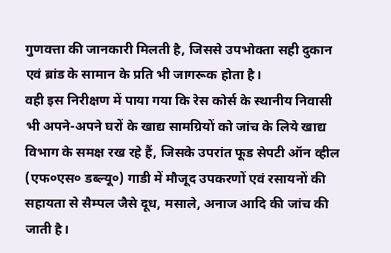गुणवत्ता की जानकारी मिलती है, जिससे उपभोक्ता सही दुकान एवं ब्रांड के सामान के प्रति भी जागरूक होता है।
वही इस निरीक्षण में पाया गया कि रेस कोर्स के स्थानीय निवासी भी अपने-अपने घरों के खाद्य सामग्रियों को जांच के लिये खाद्य विभाग के समक्ष रख रहे हैं, जिसके उपरांत फूड सेपटी ऑन व्हील (एफ०एस० डब्ल्यू०) गाडी में मौजूद उपकरणों एवं रसायनों की सहायता से सैम्पल जैसे दूध, मसाले, अनाज आदि की जांच की जाती है।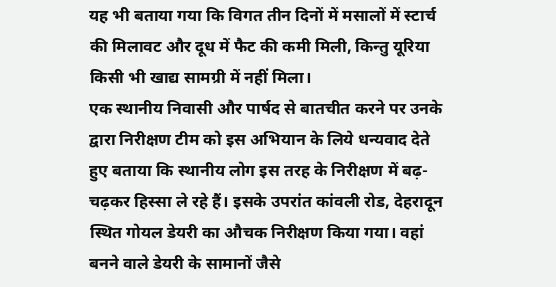यह भी बताया गया कि विगत तीन दिनों में मसालों में स्टार्च की मिलावट और दूध में फैट की कमी मिली, किन्तु यूरिया किसी भी खाद्य सामग्री में नहीं मिला।
एक स्थानीय निवासी और पार्षद से बातचीत करने पर उनके द्वारा निरीक्षण टीम को इस अभियान के लिये धन्यवाद देते हुए बताया कि स्थानीय लोग इस तरह के निरीक्षण में बढ़-चढ़कर हिस्सा ले रहे हैं। इसके उपरांत कांवली रोड, देहरादून स्थित गोयल डेयरी का औचक निरीक्षण किया गया। वहां बनने वाले डेयरी के सामानों जैसे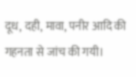दूध, दही, मावा, पनीर आदि की गहनता से जांच की गयी।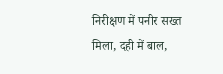निरीक्षण में पनीर सख्त मिला, दही में बाल,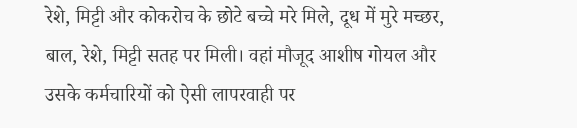रेशे, मिट्टी और कोकरोच के छोटे बच्चे मरे मिले, दूध में मुरे मच्छर, बाल, रेशे, मिट्टी सतह पर मिली। वहां मौजूद आशीष गोयल और उसके कर्मचारियों को ऐसी लापरवाही पर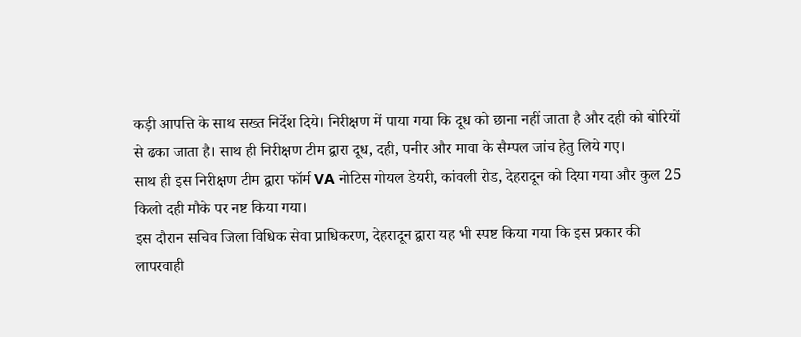कड़ी आपत्ति के साथ सख्त निर्देश दिये। निरीक्षण में पाया गया कि दूध को छाना नहीं जाता है और दही को बोरियों से ढका जाता है। साथ ही निरीक्षण टीम द्वारा दूध, दही, पनीर और मावा के सैम्पल जांच हेतु लिये गए।
साथ ही इस निरीक्षण टीम द्वारा फॉर्म VA नोटिस गोयल डेयरी, कांवली रोड, देहरादून को दिया गया और कुल 25 किलो दही मौके पर नष्ट किया गया।
इस दौरान सचिव जिला विधिक सेवा प्राधिकरण, देहरादून द्वारा यह भी स्पष्ट किया गया कि इस प्रकार की लापरवाही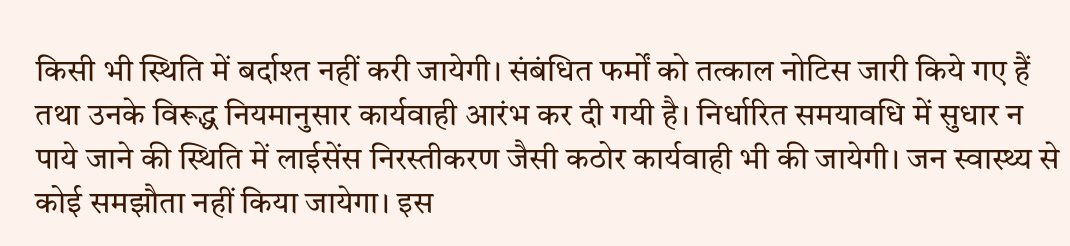किसी भी स्थिति में बर्दाश्त नहीं करी जायेगी। संबंधित फर्मों को तत्काल नोटिस जारी किये गए हैं तथा उनके विरूद्ध नियमानुसार कार्यवाही आरंभ कर दी गयी है। निर्धारित समयावधि में सुधार न पाये जाने की स्थिति में लाईसेंस निरस्तीकरण जैसी कठोर कार्यवाही भी की जायेगी। जन स्वास्थ्य से कोई समझौता नहीं किया जायेगा। इस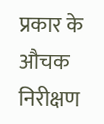प्रकार के औचक निरीक्षण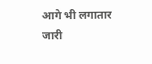आगे भी लगातार जारी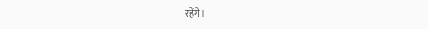रहेंगे।